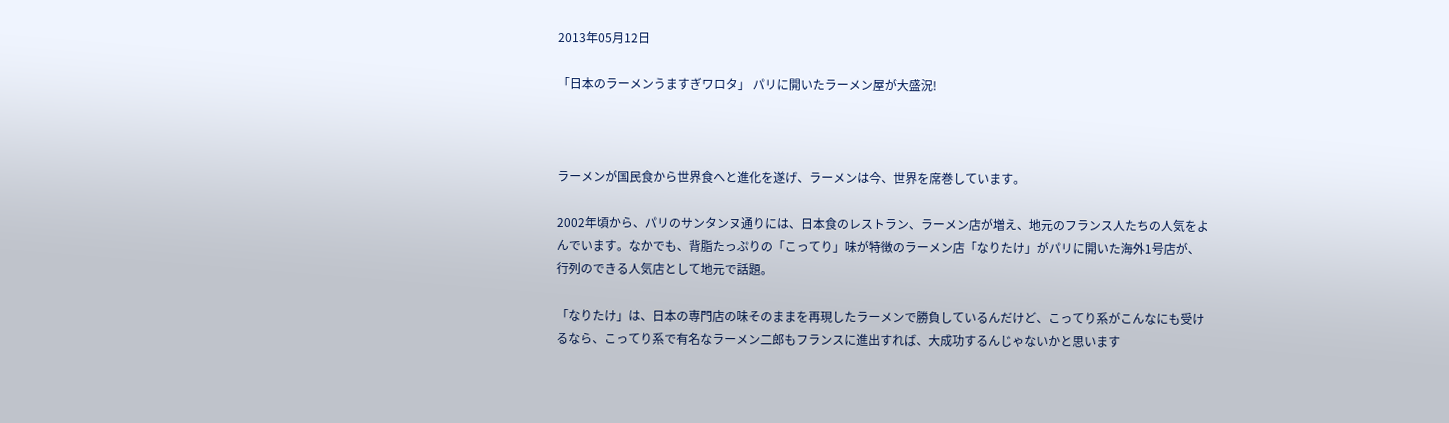2013年05月12日

「日本のラーメンうますぎワロタ」 パリに開いたラーメン屋が大盛況!



ラーメンが国民食から世界食へと進化を遂げ、ラーメンは今、世界を席巻しています。

2002年頃から、パリのサンタンヌ通りには、日本食のレストラン、ラーメン店が増え、地元のフランス人たちの人気をよんでいます。なかでも、背脂たっぷりの「こってり」味が特徴のラーメン店「なりたけ」がパリに開いた海外1号店が、 行列のできる人気店として地元で話題。

「なりたけ」は、日本の専門店の味そのままを再現したラーメンで勝負しているんだけど、こってり系がこんなにも受けるなら、こってり系で有名なラーメン二郎もフランスに進出すれば、大成功するんじゃないかと思います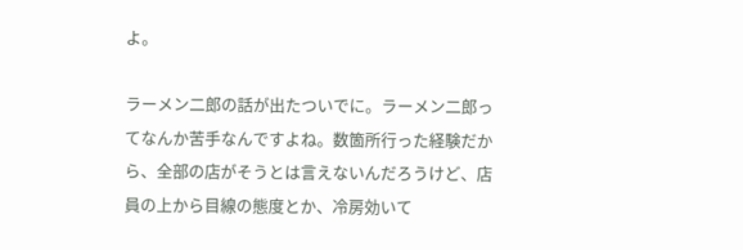よ。

ラーメン二郎の話が出たついでに。ラーメン二郎ってなんか苦手なんですよね。数箇所行った経験だから、全部の店がそうとは言えないんだろうけど、店員の上から目線の態度とか、冷房効いて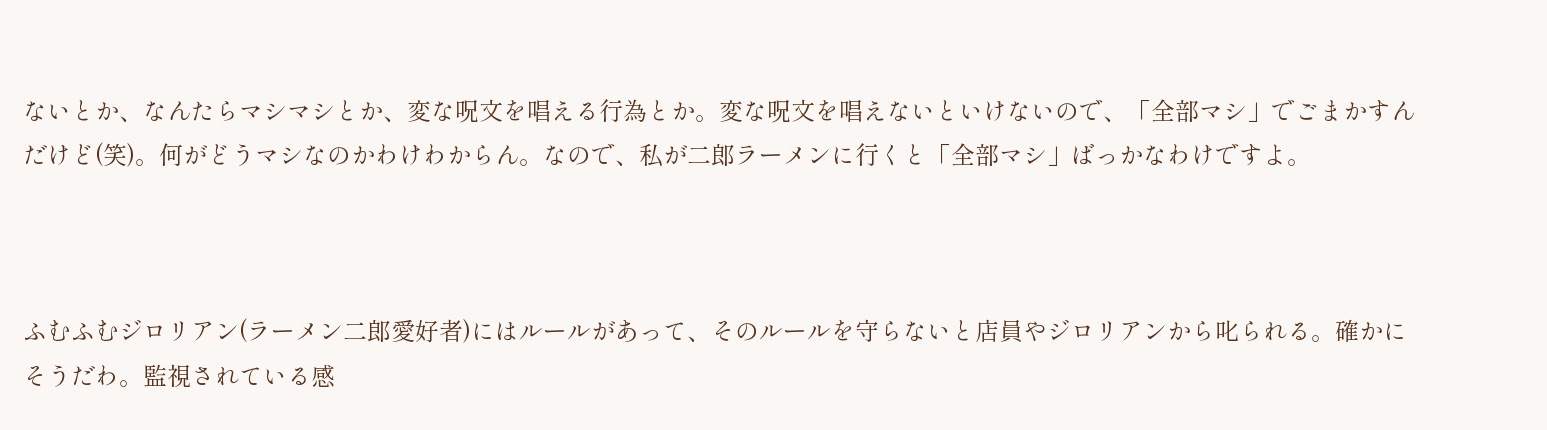ないとか、なんたらマシマシとか、変な呪文を唱える行為とか。変な呪文を唱えないといけないので、「全部マシ」でごまかすんだけど(笑)。何がどうマシなのかわけわからん。なので、私が二郎ラーメンに行くと「全部マシ」ばっかなわけですよ。



ふむふむジロリアン(ラーメン二郎愛好者)にはルールがあって、そのルールを守らないと店員やジロリアンから叱られる。確かにそうだわ。監視されている感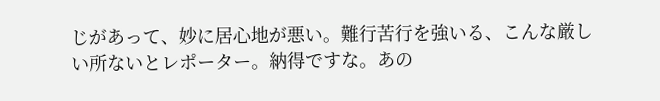じがあって、妙に居心地が悪い。難行苦行を強いる、こんな厳しい所ないとレポーター。納得ですな。あの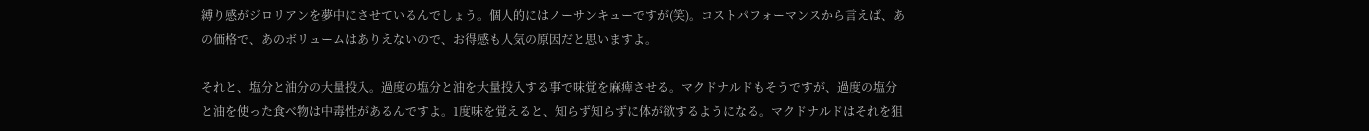縛り感がジロリアンを夢中にさせているんでしょう。個人的にはノーサンキューですが(笑)。コストパフォーマンスから言えば、あの価格で、あのボリュームはありえないので、お得感も人気の原因だと思いますよ。

それと、塩分と油分の大量投入。過度の塩分と油を大量投入する事で味覚を麻痺させる。マクドナルドもそうですが、過度の塩分と油を使った食べ物は中毒性があるんですよ。1度味を覚えると、知らず知らずに体が欲するようになる。マクドナルドはそれを狙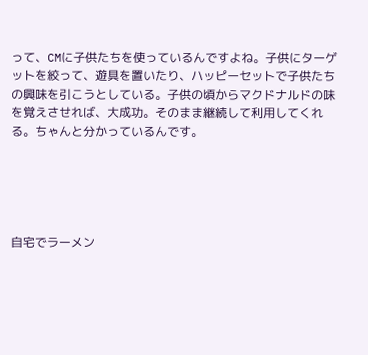って、CMに子供たちを使っているんですよね。子供にターゲットを絞って、遊具を置いたり、ハッピーセットで子供たちの興味を引こうとしている。子供の頃からマクドナルドの味を覚えさせれば、大成功。そのまま継続して利用してくれる。ちゃんと分かっているんです。





自宅でラーメン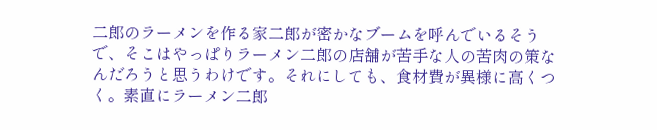二郎のラーメンを作る家二郎が密かなブームを呼んでいるそうで、そこはやっぱりラーメン二郎の店舗が苦手な人の苦肉の策なんだろうと思うわけです。それにしても、食材費が異様に高くつく。素直にラーメン二郎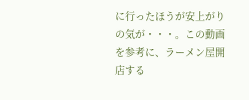に行ったほうが安上がりの気が・・・。この動画を参考に、ラーメン屋開店する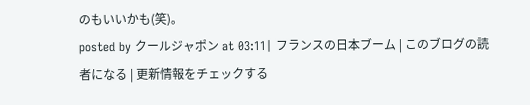のもいいかも(笑)。
posted by クールジャポン at 03:11| フランスの日本ブーム | このブログの読者になる | 更新情報をチェックする